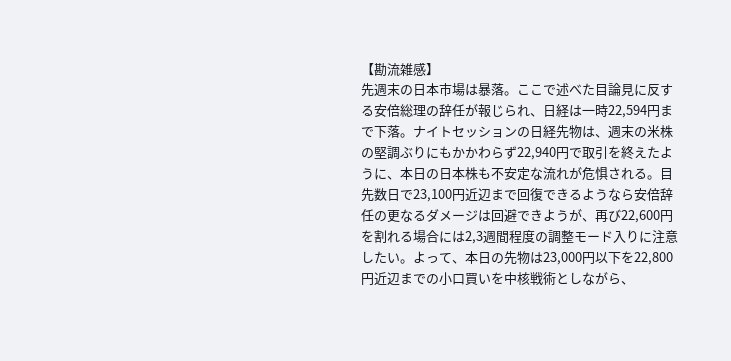【勘流雑感】
先週末の日本市場は暴落。ここで述べた目論見に反する安倍総理の辞任が報じられ、日経は一時22,594円まで下落。ナイトセッションの日経先物は、週末の米株の堅調ぶりにもかかわらず22,940円で取引を終えたように、本日の日本株も不安定な流れが危惧される。目先数日で23,100円近辺まで回復できるようなら安倍辞任の更なるダメージは回避できようが、再び22,600円を割れる場合には2,3週間程度の調整モード入りに注意したい。よって、本日の先物は23,000円以下を22,800円近辺までの小口買いを中核戦術としながら、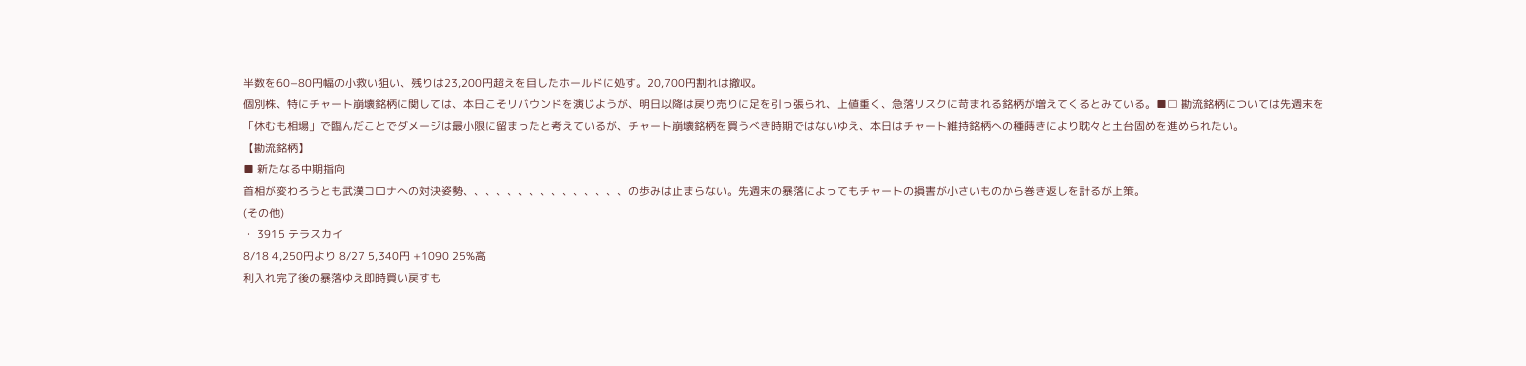半数を60−80円幅の小救い狙い、残りは23,200円超えを目したホールドに処す。20,700円割れは撤収。
個別株、特にチャート崩壊銘柄に関しては、本日こそリバウンドを演じようが、明日以降は戻り売りに足を引っ張られ、上値重く、急落リスクに苛まれる銘柄が増えてくるとみている。■□ 勘流銘柄については先週末を「休むも相場」で臨んだことでダメージは最小限に留まったと考えているが、チャート崩壊銘柄を買うべき時期ではないゆえ、本日はチャート維持銘柄への種蒔きにより耽々と土台固めを進められたい。
【勘流銘柄】
■ 新たなる中期指向
首相が変わろうとも武漢コロナへの対決姿勢、、、、、、、、、、、、、、、の歩みは止まらない。先週末の暴落によってもチャートの損害が小さいものから巻き返しを計るが上策。
(その他)
・ 3915 テラスカイ
8/18 4,250円より 8/27 5,340円 +1090 25%高
利入れ完了後の暴落ゆえ即時買い戻すも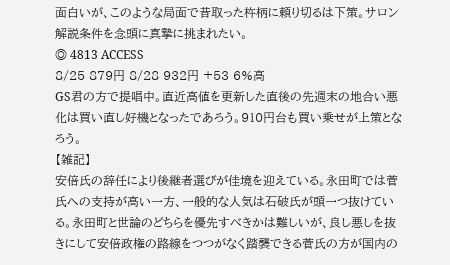面白いが、このような局面で昔取った杵柄に頼り切るは下策。サロン解説条件を念頭に真摯に挑まれたい。
◎ 4813 ACCESS
8/25 879円 8/28 932円 +53 6%高
GS君の方で提唱中。直近高値を更新した直後の先週末の地合い悪化は買い直し好機となったであろう。910円台も買い乗せが上策となろう。
【雑記】
安倍氏の辞任により後継者選びが佳境を迎えている。永田町では菅氏への支持が高い一方、一般的な人気は石破氏が頭一つ抜けている。永田町と世論のどちらを優先すべきかは難しいが、良し悪しを抜きにして安倍政権の路線をつつがなく踏襲できる菅氏の方が国内の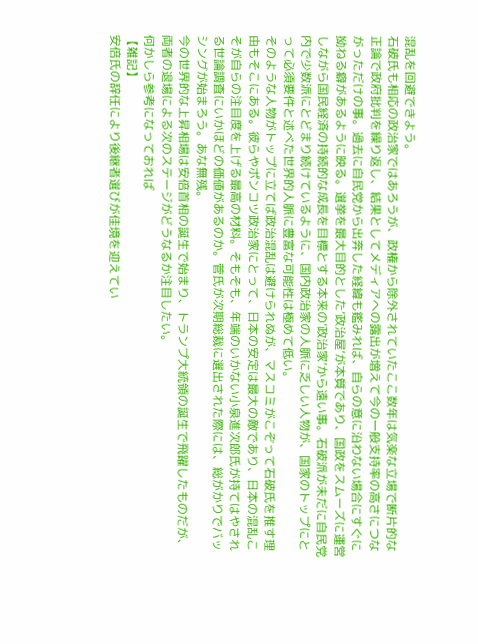混乱を回避できよう。
石破氏も相応の政治家ではあろうが、政権から除外されていたここ数年は気楽な立場で断片的な正論で政府批判を繰り返し、結果としてメディアへの露出が増えて今の一般支持率の高さにつながっただけの事。過去に自民党から出奔した経緯も鑑みれば、自らの意に沿わない場合にすぐに拗ねる癖があるように映る。選挙を最大目的とした‘政治屋’が本質であり、国政をスムーズに運営しながら国民経済の持続的な成長を目標とする本来の‘政治家’から遠い事。石破派が未だに自民党内で少数派にとどまり続けているように、国内政治家の人脈に乏しい人物が、国家のトップにとって必須要件と述べた世界的人脈に豊富な可能性は極めて低い。
そのような人物がトップに立てば政治混乱は避けられぬが、マスコミがこぞって石破氏を推す理由もそこにある。彼らやポンコツ政治家にとって、日本の安定は最大の敵であり、日本の混乱こそが自らの注目度を上げる最高の材料。そもそも、年端のいかない小泉進次郎氏が持てはやされる世論調査にいかほどの価値があるのか。菅氏が次期総裁に選出された際には、総がかりでバッシングが始まろう。あな無残。
今の世界的な上昇相場は安倍首相の誕生で始まり、トランプ大統領の誕生で飛躍したものだが、両者の退場による次のステージがどうなるか注目したい。
何かしら参考になっておれば
【雑記】
安倍氏の辞任により後継者選びが佳境を迎えてい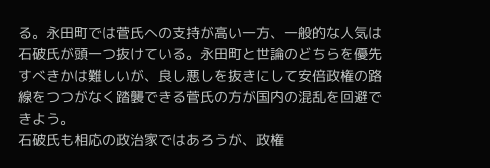る。永田町では菅氏への支持が高い一方、一般的な人気は石破氏が頭一つ抜けている。永田町と世論のどちらを優先すべきかは難しいが、良し悪しを抜きにして安倍政権の路線をつつがなく踏襲できる菅氏の方が国内の混乱を回避できよう。
石破氏も相応の政治家ではあろうが、政権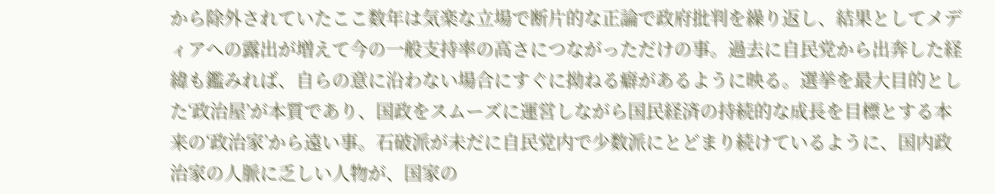から除外されていたここ数年は気楽な立場で断片的な正論で政府批判を繰り返し、結果としてメディアへの露出が増えて今の一般支持率の高さにつながっただけの事。過去に自民党から出奔した経緯も鑑みれば、自らの意に沿わない場合にすぐに拗ねる癖があるように映る。選挙を最大目的とした‘政治屋’が本質であり、国政をスムーズに運営しながら国民経済の持続的な成長を目標とする本来の‘政治家’から遠い事。石破派が未だに自民党内で少数派にとどまり続けているように、国内政治家の人脈に乏しい人物が、国家の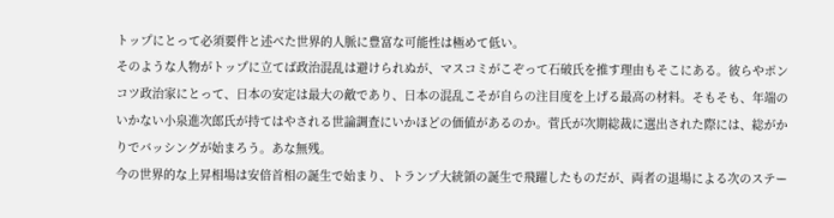トップにとって必須要件と述べた世界的人脈に豊富な可能性は極めて低い。
そのような人物がトップに立てば政治混乱は避けられぬが、マスコミがこぞって石破氏を推す理由もそこにある。彼らやポンコツ政治家にとって、日本の安定は最大の敵であり、日本の混乱こそが自らの注目度を上げる最高の材料。そもそも、年端のいかない小泉進次郎氏が持てはやされる世論調査にいかほどの価値があるのか。菅氏が次期総裁に選出された際には、総がかりでバッシングが始まろう。あな無残。
今の世界的な上昇相場は安倍首相の誕生で始まり、トランプ大統領の誕生で飛躍したものだが、両者の退場による次のステー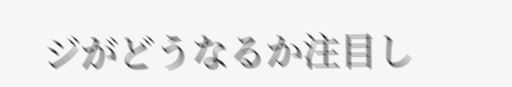ジがどうなるか注目し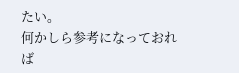たい。
何かしら参考になっておれば